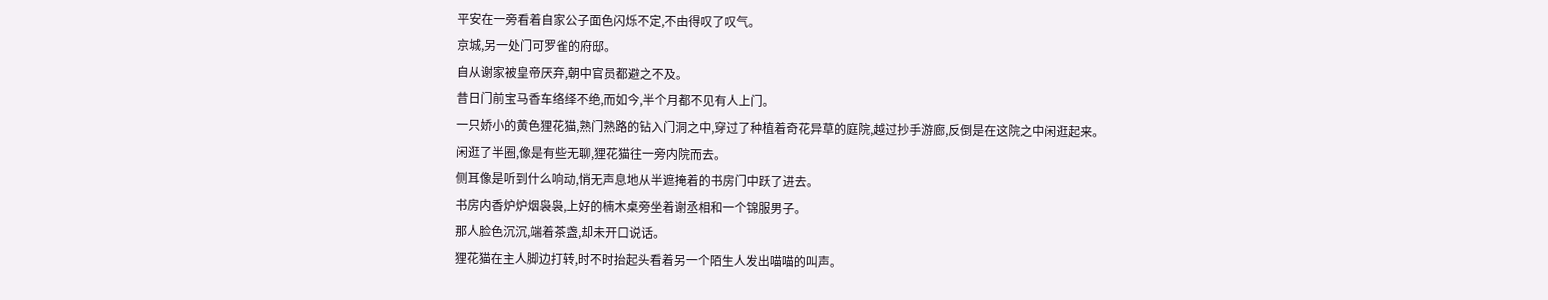平安在一旁看着自家公子面色闪烁不定,不由得叹了叹气。
京城,另一处门可罗雀的府邸。
自从谢家被皇帝厌弃,朝中官员都避之不及。
昔日门前宝马香车络绎不绝,而如今,半个月都不见有人上门。
一只娇小的黄色狸花猫,熟门熟路的钻入门洞之中,穿过了种植着奇花异草的庭院,越过抄手游廊,反倒是在这院之中闲逛起来。
闲逛了半圈,像是有些无聊,狸花猫往一旁内院而去。
侧耳像是听到什么响动,悄无声息地从半遮掩着的书房门中跃了进去。
书房内香炉炉烟袅袅,上好的楠木桌旁坐着谢丞相和一个锦服男子。
那人脸色沉沉,端着茶盏,却未开口说话。
狸花猫在主人脚边打转,时不时抬起头看着另一个陌生人发出喵喵的叫声。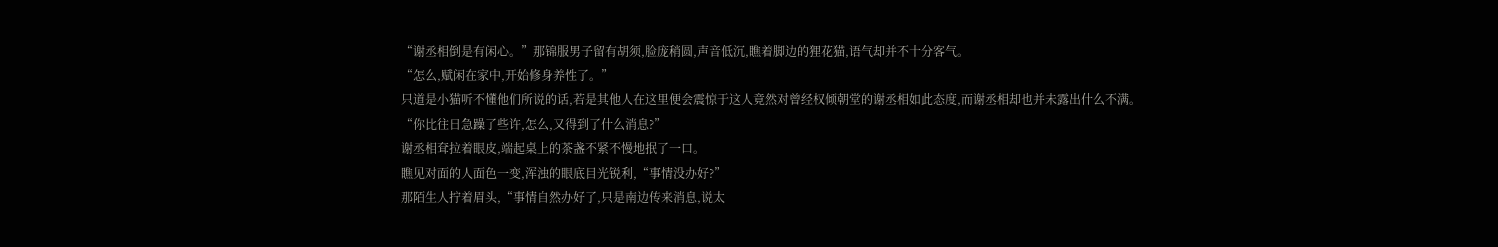“谢丞相倒是有闲心。”那锦服男子留有胡须,脸庞稍圆,声音低沉,瞧着脚边的狸花猫,语气却并不十分客气。
“怎么,赋闲在家中,开始修身养性了。”
只道是小猫听不懂他们所说的话,若是其他人在这里便会震惊于这人竟然对曾经权倾朝堂的谢丞相如此态度,而谢丞相却也并未露出什么不满。
“你比往日急躁了些许,怎么,又得到了什么消息?”
谢丞相耷拉着眼皮,端起桌上的茶盏不紧不慢地抿了一口。
瞧见对面的人面色一变,浑浊的眼底目光锐利,“事情没办好?”
那陌生人拧着眉头,“事情自然办好了,只是南边传来消息,说太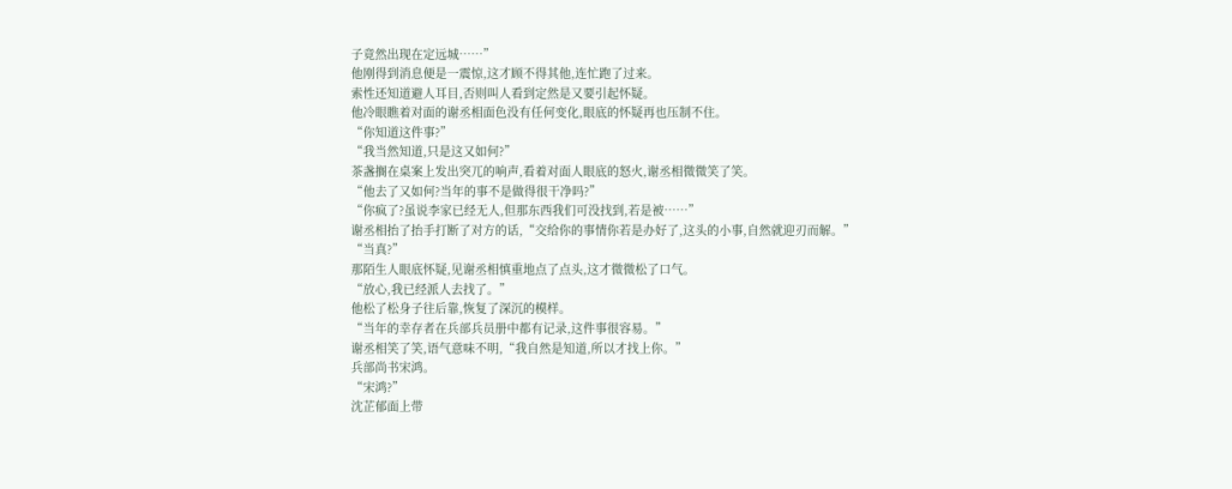子竟然出现在定远城……”
他刚得到消息便是一震惊,这才顾不得其他,连忙跑了过来。
索性还知道避人耳目,否则叫人看到定然是又要引起怀疑。
他冷眼瞧着对面的谢丞相面色没有任何变化,眼底的怀疑再也压制不住。
“你知道这件事?”
“我当然知道,只是这又如何?”
茶盏搁在桌案上发出突兀的响声,看着对面人眼底的怒火,谢丞相微微笑了笑。
“他去了又如何?当年的事不是做得很干净吗?”
“你疯了?虽说李家已经无人,但那东西我们可没找到,若是被……”
谢丞相抬了抬手打断了对方的话,“交给你的事情你若是办好了,这头的小事,自然就迎刃而解。”
“当真?”
那陌生人眼底怀疑,见谢丞相慎重地点了点头,这才微微松了口气。
“放心,我已经派人去找了。”
他松了松身子往后靠,恢复了深沉的模样。
“当年的幸存者在兵部兵员册中都有记录,这件事很容易。”
谢丞相笑了笑,语气意味不明,“我自然是知道,所以才找上你。”
兵部尚书宋鸿。
“宋鸿?”
沈芷郁面上带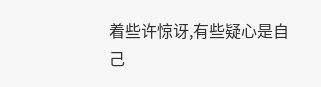着些许惊讶,有些疑心是自己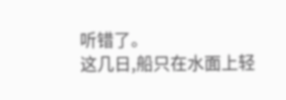听错了。
这几日,船只在水面上轻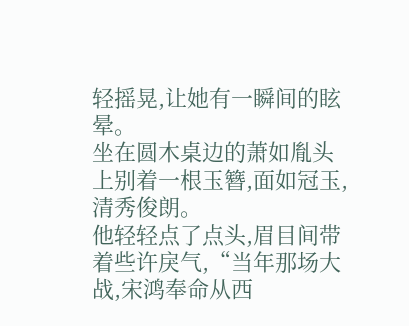轻摇晃,让她有一瞬间的眩晕。
坐在圆木桌边的萧如胤头上别着一根玉簪,面如冠玉,清秀俊朗。
他轻轻点了点头,眉目间带着些许戾气,“当年那场大战,宋鸿奉命从西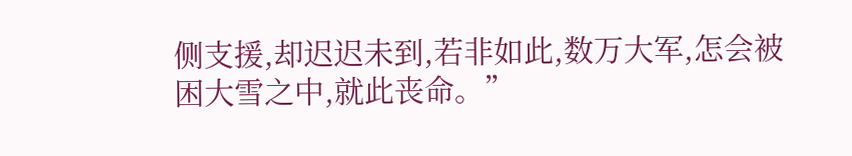侧支援,却迟迟未到,若非如此,数万大军,怎会被困大雪之中,就此丧命。”